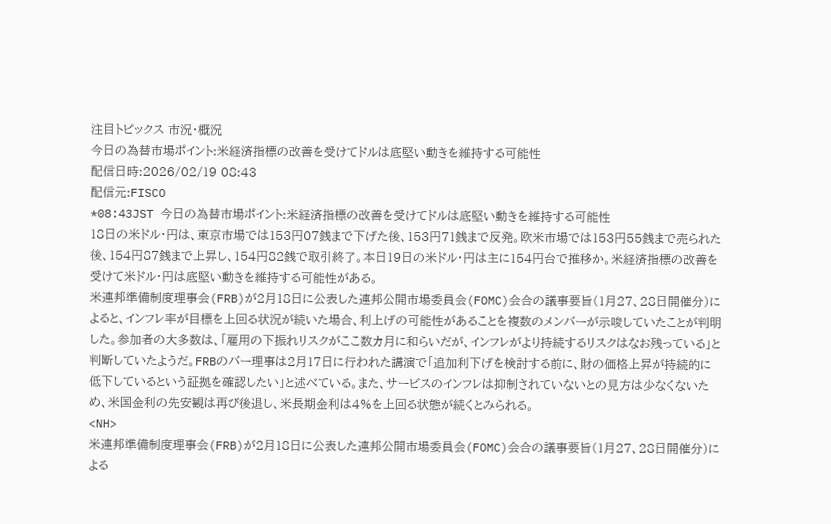注目トピックス 市況・概況
今日の為替市場ポイント:米経済指標の改善を受けてドルは底堅い動きを維持する可能性
配信日時:2026/02/19 08:43
配信元:FISCO
*08:43JST 今日の為替市場ポイント:米経済指標の改善を受けてドルは底堅い動きを維持する可能性
18日の米ドル・円は、東京市場では153円07銭まで下げた後、153円71銭まで反発。欧米市場では153円55銭まで売られた後、154円87銭まで上昇し、154円82銭で取引終了。本日19日の米ドル・円は主に154円台で推移か。米経済指標の改善を受けて米ドル・円は底堅い動きを維持する可能性がある。
米連邦準備制度理事会(FRB)が2月18日に公表した連邦公開市場委員会(FOMC)会合の議事要旨(1月27、28日開催分)によると、インフレ率が目標を上回る状況が続いた場合、利上げの可能性があることを複数のメンバーが示唆していたことが判明した。参加者の大多数は、「雇用の下振れリスクがここ数カ月に和らいだが、インフレがより持続するリスクはなお残っている」と判断していたようだ。FRBのバー理事は2月17日に行われた講演で「追加利下げを検討する前に、財の価格上昇が持続的に低下しているという証拠を確認したい」と述べている。また、サービスのインフレは抑制されていないとの見方は少なくないため、米国金利の先安観は再び後退し、米長期金利は4%を上回る状態が続くとみられる。
<NH>
米連邦準備制度理事会(FRB)が2月18日に公表した連邦公開市場委員会(FOMC)会合の議事要旨(1月27、28日開催分)による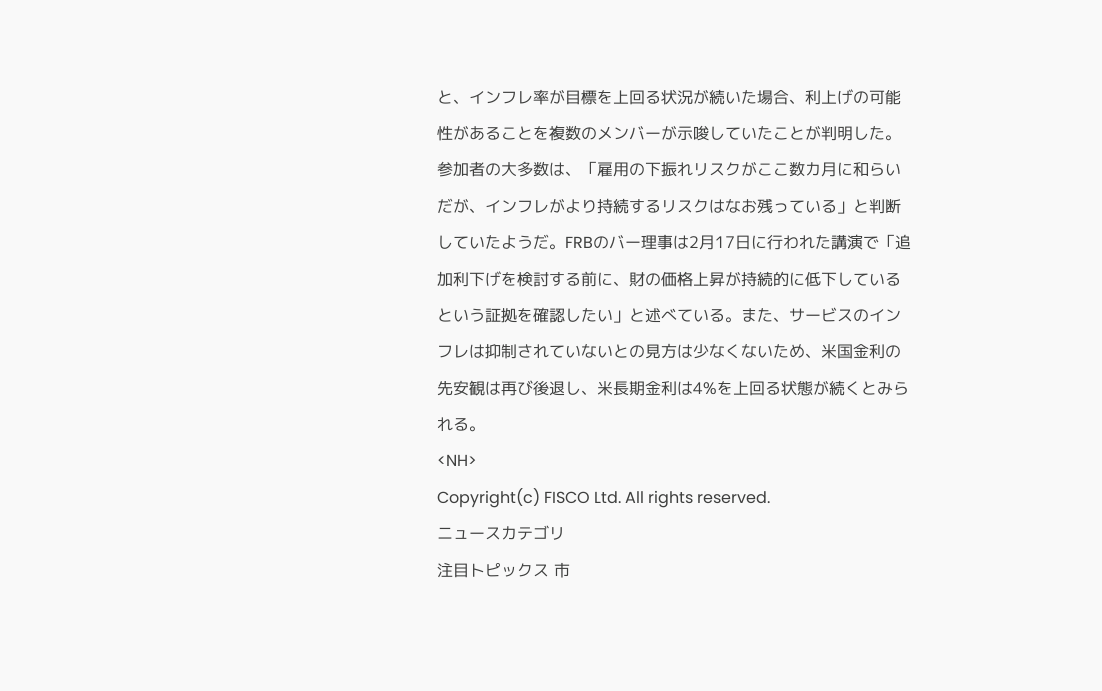と、インフレ率が目標を上回る状況が続いた場合、利上げの可能性があることを複数のメンバーが示唆していたことが判明した。参加者の大多数は、「雇用の下振れリスクがここ数カ月に和らいだが、インフレがより持続するリスクはなお残っている」と判断していたようだ。FRBのバー理事は2月17日に行われた講演で「追加利下げを検討する前に、財の価格上昇が持続的に低下しているという証拠を確認したい」と述べている。また、サービスのインフレは抑制されていないとの見方は少なくないため、米国金利の先安観は再び後退し、米長期金利は4%を上回る状態が続くとみられる。
<NH>
Copyright(c) FISCO Ltd. All rights reserved.
ニュースカテゴリ
注目トピックス 市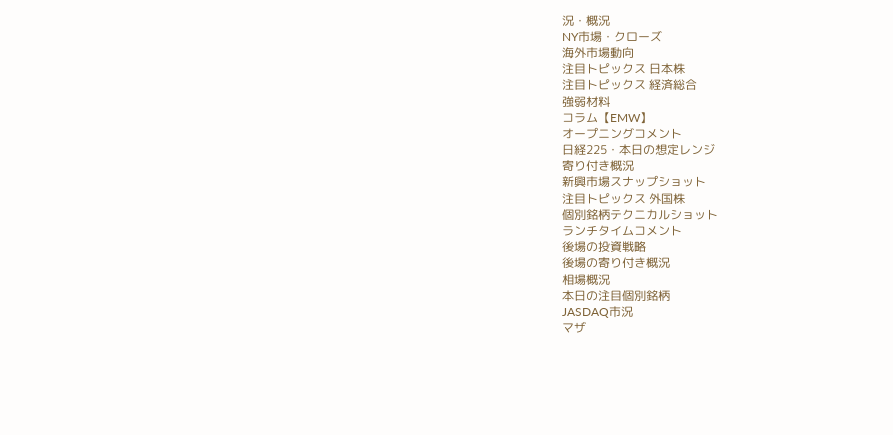況・概況
NY市場・クローズ
海外市場動向
注目トピックス 日本株
注目トピックス 経済総合
強弱材料
コラム【EMW】
オープニングコメント
日経225・本日の想定レンジ
寄り付き概況
新興市場スナップショット
注目トピックス 外国株
個別銘柄テクニカルショット
ランチタイムコメント
後場の投資戦略
後場の寄り付き概況
相場概況
本日の注目個別銘柄
JASDAQ市況
マザ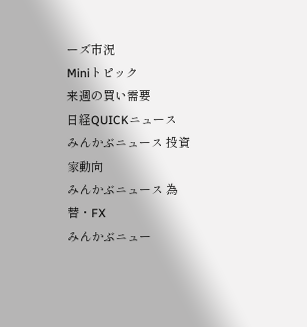ーズ市況
Miniトピック
来週の買い需要
日経QUICKニュース
みんかぶニュース 投資家動向
みんかぶニュース 為替・FX
みんかぶニュー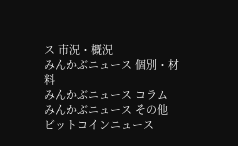ス 市況・概況
みんかぶニュース 個別・材料
みんかぶニュース コラム
みんかぶニュース その他
ビットコインニュース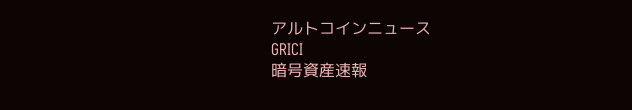アルトコインニュース
GRICI
暗号資産速報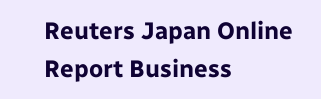Reuters Japan Online Report Business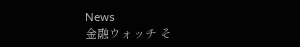News
金融ウォッチ そ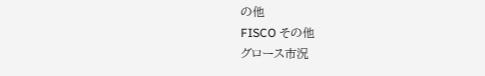の他
FISCO その他
グロース市況